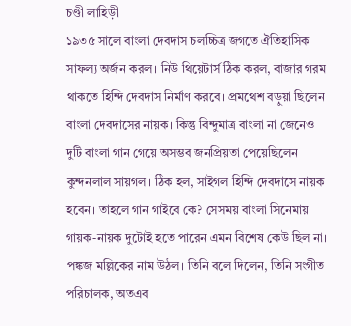চণ্ডী লাহিড়ী
১৯৩৫ সালে বাংলা দেবদাস চলচ্চিত্র জগতে ঐতিহাসিক সাফল্য অর্জন করল। নিউ থিয়েটার্স ঠিক করল, বাজার গরম থাকতে হিন্দি দেবদাস নির্মাণ করবে। প্রমথেশ বড়ুয়া ছিলেন বাংলা দেবদাসের নায়ক। কিন্তু বিন্দুমাত্র বাংলা না জেনেও দুটি বাংলা গান গেয়ে অসম্ভব জনপ্রিয়তা পেয়েছিলেন কুন্দনলাল সায়গল। ঠিক হল, সাইগল হিন্দি দেবদাসে নায়ক হবেন। তাহলে গান গাইবে কে? সেসময় বাংলা সিনেমায় গায়ক-নায়ক দুটোই হতে পারেন এমন বিশেষ কেউ ছিল না। পঙ্কজ মল্লিকের নাম উঠল। তিনি বলে দিলেন, তিনি সংগীত পরিচালক, অতএব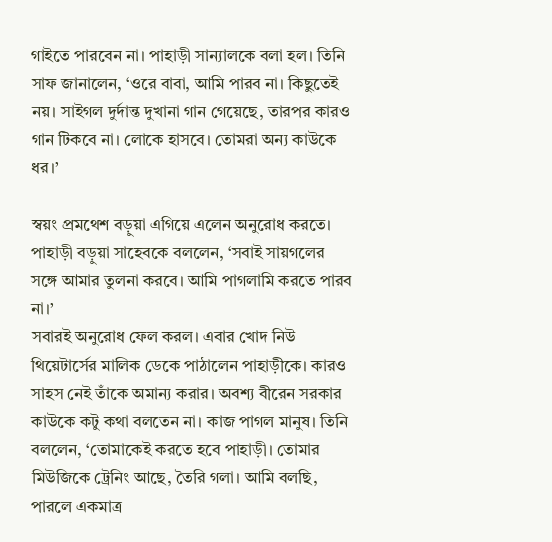গাইতে পারবেন না। পাহাড়ী সান্যালকে বলা হল। তিনি সাফ জানালেন, ‘ওরে বাবা, আমি পারব না। কিছুতেই নয়। সাইগল দুর্দান্ত দুখানা গান গেয়েছে, তারপর কারও গান টিকবে না। লোকে হাসবে। তোমরা অন্য কাউকে ধর।’

স্বয়ং প্রমথেশ বড়ুয়া এগিয়ে এলেন অনুরোধ করতে। পাহাড়ী বড়ুয়া সাহেবকে বললেন, ‘সবাই সায়গলের সঙ্গে আমার তুলনা করবে। আমি পাগলামি করতে পারব না।’
সবারই অনুরোধ ফেল করল। এবার খোদ নিউ থিয়েটার্সের মালিক ডেকে পাঠালেন পাহাড়ীকে। কারও সাহস নেই তাঁকে অমান্য করার। অবশ্য বীরেন সরকার কাউকে কটু কথা বলতেন না। কাজ পাগল মানুষ। তিনি বললেন, ‘তোমাকেই করতে হবে পাহাড়ী। তোমার মিউজিকে ট্রেনিং আছে, তৈরি গলা। আমি বলছি, পারলে একমাত্র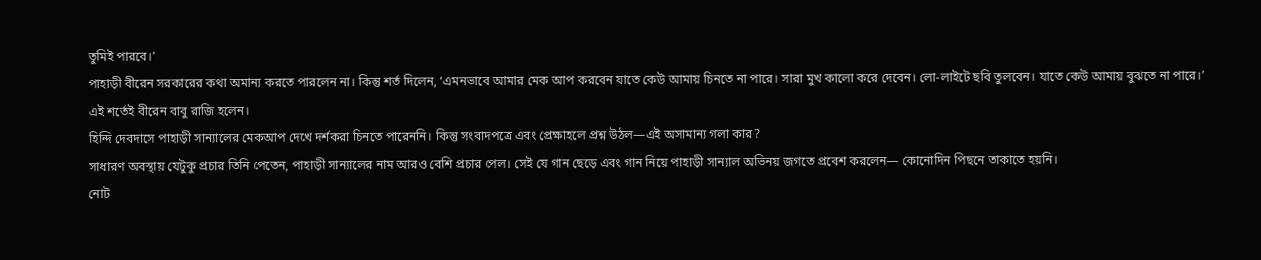তুমিই পারবে।’
পাহাড়ী বীরেন সরকারের কথা অমান্য করতে পারলেন না। কিন্তু শর্ত দিলেন, ‘এমনভাবে আমার মেক আপ করবেন যাতে কেউ আমায় চিনতে না পারে। সারা মুখ কালো করে দেবেন। লো-লাইটে ছবি তুলবেন। যাতে কেউ আমায় বুঝতে না পারে।’
এই শর্তেই বীরেন বাবু রাজি হলেন।
হিন্দি দেবদাসে পাহাড়ী সান্যালের মেকআপ দেখে দর্শকরা চিনতে পারেননি। কিন্তু সংবাদপত্রে এবং প্রেক্ষাহলে প্রশ্ন উঠল—এই অসামান্য গলা কার?
সাধারণ অবস্থায় যেটুকু প্রচার তিনি পেতেন, পাহাড়ী সান্যালের নাম আরও বেশি প্রচার পেল। সেই যে গান ছেড়ে এবং গান নিয়ে পাহাড়ী সান্যাল অভিনয় জগতে প্রবেশ করলেন— কোনোদিন পিছনে তাকাতে হয়নি।
নোট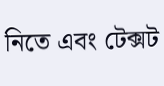নিতে এবং টেক্সট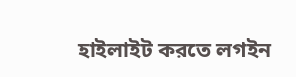হাইলাইট করতে লগইন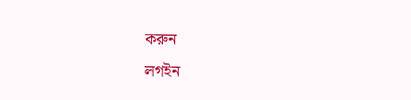করুন
লগইন